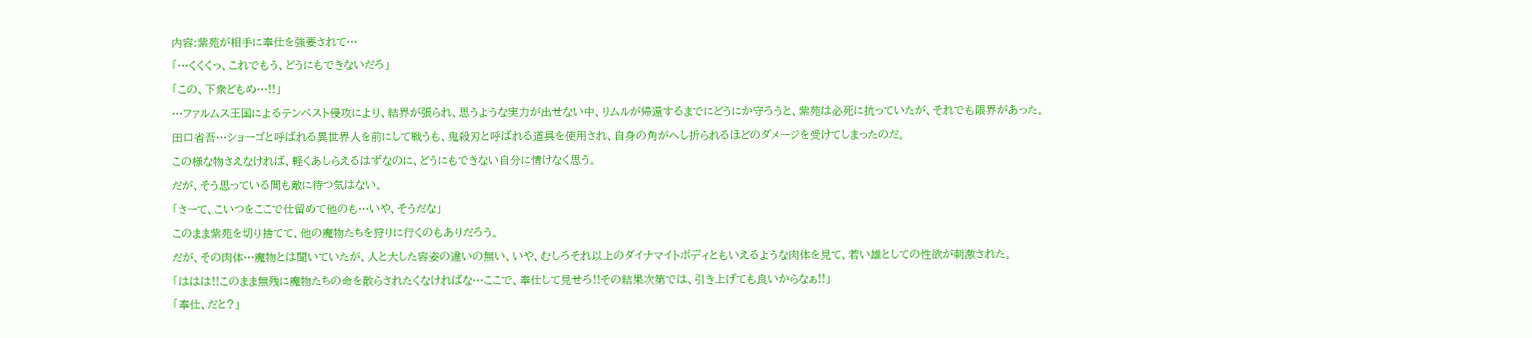内容:紫苑が相手に奉仕を強要されて…
「…くくくっ、これでもう、どうにもできないだろ」
「この、下衆どもめ…!!」
…ファルムス王国によるテンペスト侵攻により、結界が張られ、思うような実力が出せない中、リムルが帰還するまでにどうにか守ろうと、紫苑は必死に抗っていたが、それでも限界があった。
田口省吾…ショーゴと呼ばれる異世界人を前にして戦うも、鬼殺刃と呼ばれる道具を使用され、自身の角がへし折られるほどのダメージを受けてしまったのだ。
この様な物さえなければ、軽くあしらえるはずなのに、どうにもできない自分に情けなく思う。
だが、そう思っている間も敵に待つ気はない。
「さーて、こいつをここで仕留めて他のも…いや、そうだな」
このまま紫苑を切り捨てて、他の魔物たちを狩りに行くのもありだろう。
だが、その肉体…魔物とは聞いていたが、人と大した容姿の違いの無い、いや、むしろそれ以上のダイナマイトボディともいえるような肉体を見て、若い雄としての性欲が刺激された。
「ははは!!このまま無残に魔物たちの命を散らされたくなければな…ここで、奉仕して見せろ!!その結果次第では、引き上げても良いからなぁ!!」
「奉仕、だと?」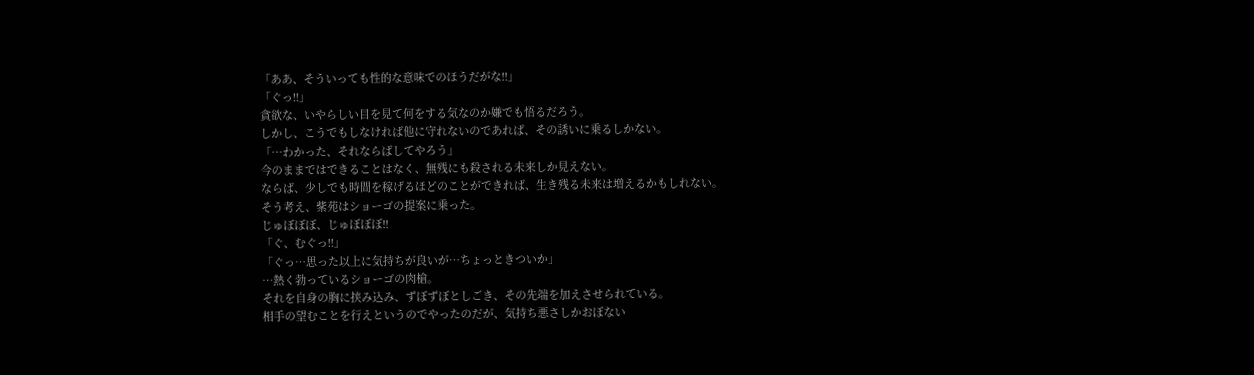「ああ、そういっても性的な意味でのほうだがな!!」
「ぐっ!!」
貪欲な、いやらしい目を見て何をする気なのか嫌でも悟るだろう。
しかし、こうでもしなければ他に守れないのであれば、その誘いに乗るしかない。
「…わかった、それならばしてやろう」
今のままではできることはなく、無残にも殺される未来しか見えない。
ならば、少しでも時間を稼げるほどのことができれば、生き残る未来は増えるかもしれない。
そう考え、紫苑はショーゴの提案に乗った。
じゅぼぼぼ、じゅぼぼぼ!!
「ぐ、むぐっ!!」
「ぐっ…思った以上に気持ちが良いが…ちょっときついか」
…熱く勃っているショーゴの肉槍。
それを自身の胸に挟み込み、ずぼずぼとしごき、その先端を加えさせられている。
相手の望むことを行えというのでやったのだが、気持ち悪さしかおぼない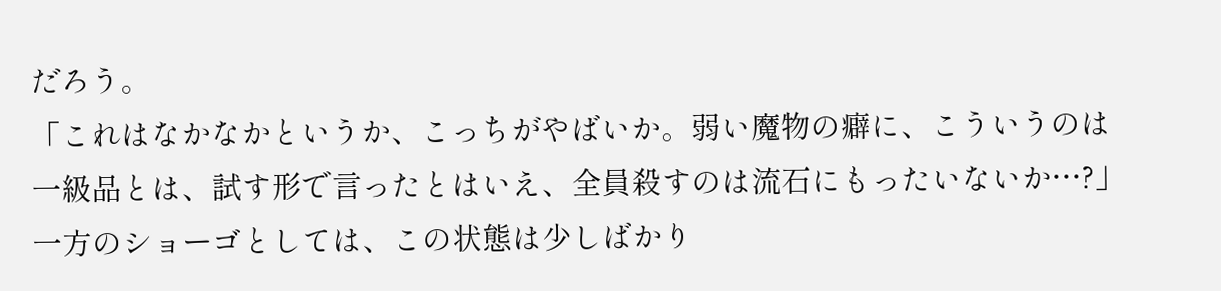だろう。
「これはなかなかというか、こっちがやばいか。弱い魔物の癖に、こういうのは一級品とは、試す形で言ったとはいえ、全員殺すのは流石にもったいないか…?」
一方のショーゴとしては、この状態は少しばかり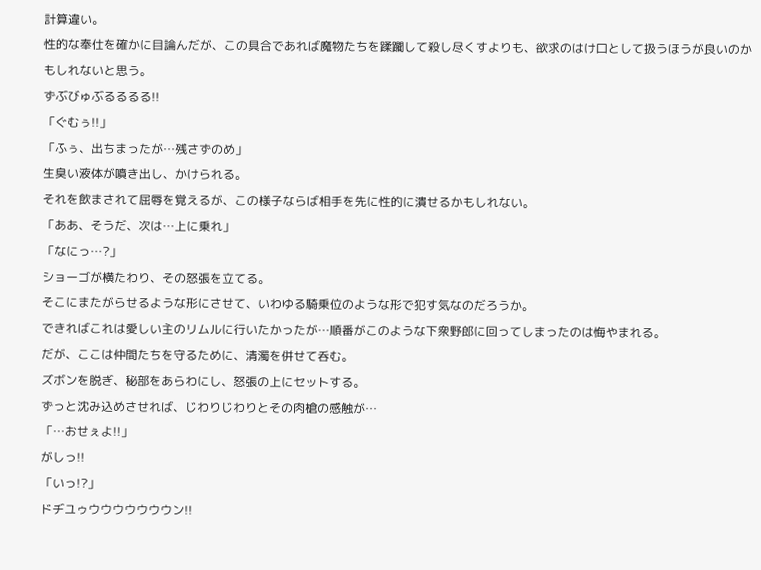計算違い。
性的な奉仕を確かに目論んだが、この具合であれば魔物たちを蹂躙して殺し尽くすよりも、欲求のはけ口として扱うほうが良いのかもしれないと思う。
ずぶびゅぶるるるる!!
「ぐむぅ!!」
「ふぅ、出ちまったが…残さずのめ」
生臭い液体が噴き出し、かけられる。
それを飲まされて屈辱を覚えるが、この様子ならば相手を先に性的に潰せるかもしれない。
「ああ、そうだ、次は…上に乗れ」
「なにっ…?」
ショーゴが横たわり、その怒張を立てる。
そこにまたがらせるような形にさせて、いわゆる騎乗位のような形で犯す気なのだろうか。
できればこれは愛しい主のリムルに行いたかったが…順番がこのような下衆野郎に回ってしまったのは悔やまれる。
だが、ここは仲間たちを守るために、清濁を併せて呑む。
ズボンを脱ぎ、秘部をあらわにし、怒張の上にセットする。
ずっと沈み込めさせれば、じわりじわりとその肉槍の感触が…
「…おせぇよ!!」
がしっ!!
「いっ!?」
ドヂユゥウウウウウウウン!!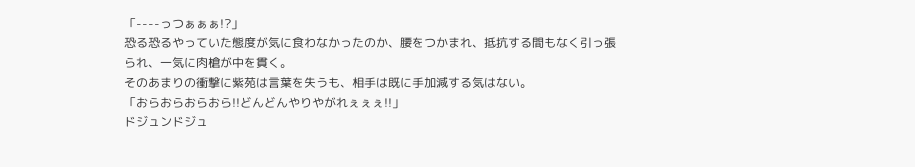「----っつぁぁぁ!?」
恐る恐るやっていた態度が気に食わなかったのか、腰をつかまれ、抵抗する間もなく引っ張られ、一気に肉槍が中を貫く。
そのあまりの衝撃に紫苑は言葉を失うも、相手は既に手加減する気はない。
「おらおらおらおら!!どんどんやりやがれぇぇぇ!!」
ドジュンドジュ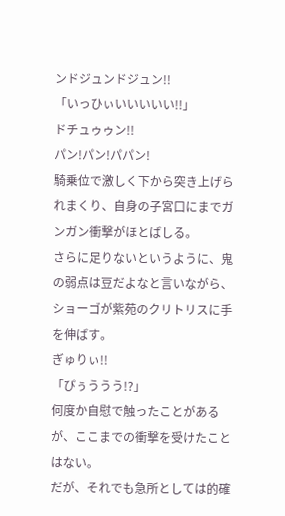ンドジュンドジュン!!
「いっひぃいいいいい!!」
ドチュゥゥン!!
パン!パン!パパン!
騎乗位で激しく下から突き上げられまくり、自身の子宮口にまでガンガン衝撃がほとばしる。
さらに足りないというように、鬼の弱点は豆だよなと言いながら、ショーゴが紫苑のクリトリスに手を伸ばす。
ぎゅりぃ!!
「ぴぅううう!?」
何度か自慰で触ったことがあるが、ここまでの衝撃を受けたことはない。
だが、それでも急所としては的確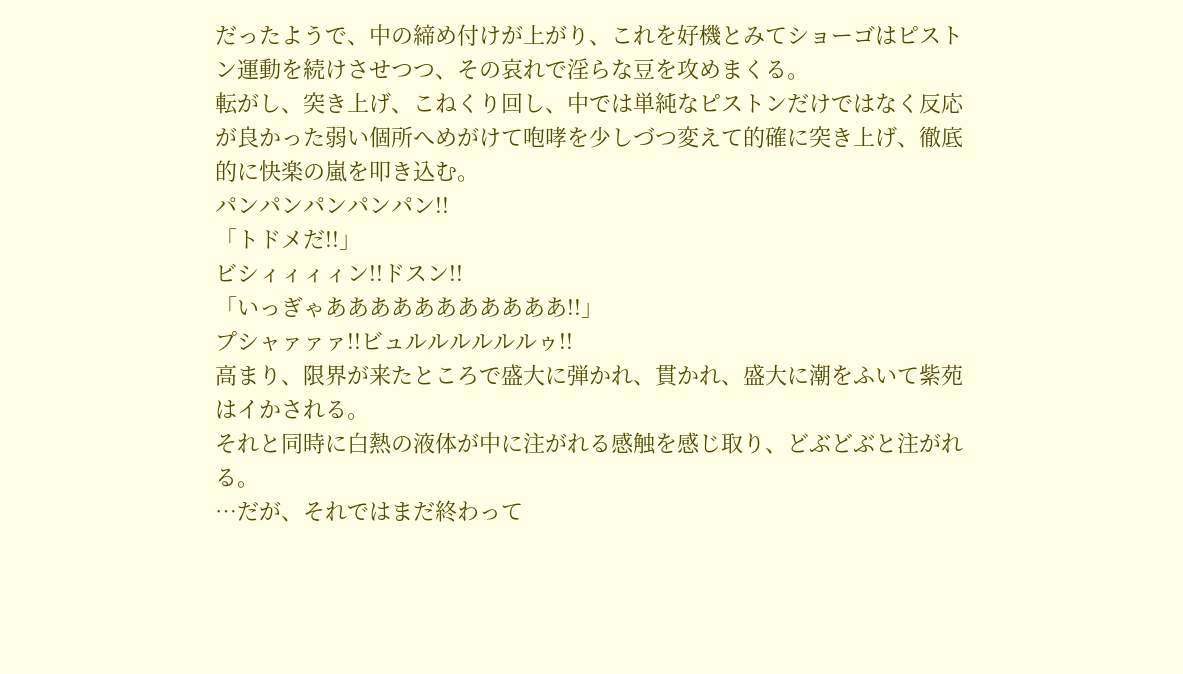だったようで、中の締め付けが上がり、これを好機とみてショーゴはピストン運動を続けさせつつ、その哀れで淫らな豆を攻めまくる。
転がし、突き上げ、こねくり回し、中では単純なピストンだけではなく反応が良かった弱い個所へめがけて咆哮を少しづつ変えて的確に突き上げ、徹底的に快楽の嵐を叩き込む。
パンパンパンパンパン!!
「トドメだ!!」
ビシィィィィン!!ドスン!!
「いっぎゃあああああああああああ!!」
プシャァァァ!!ビュルルルルルルゥ!!
高まり、限界が来たところで盛大に弾かれ、貫かれ、盛大に潮をふいて紫苑はイかされる。
それと同時に白熱の液体が中に注がれる感触を感じ取り、どぶどぶと注がれる。
…だが、それではまだ終わって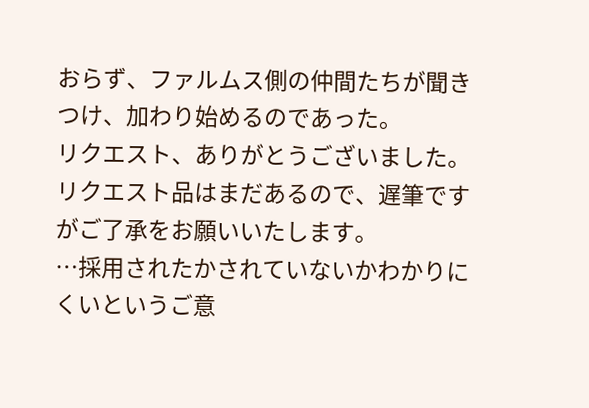おらず、ファルムス側の仲間たちが聞きつけ、加わり始めるのであった。
リクエスト、ありがとうございました。
リクエスト品はまだあるので、遅筆ですがご了承をお願いいたします。
…採用されたかされていないかわかりにくいというご意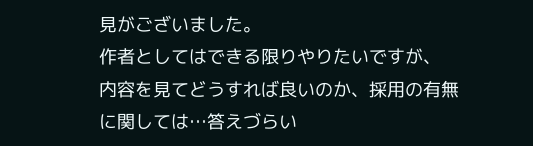見がございました。
作者としてはできる限りやりたいですが、
内容を見てどうすれば良いのか、採用の有無に関しては…答えづらい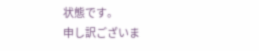状態です。
申し訳ございま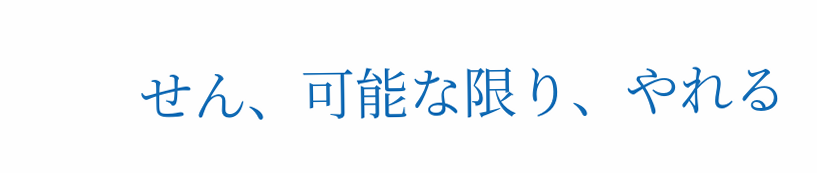せん、可能な限り、やれる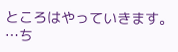ところはやっていきます。
…ち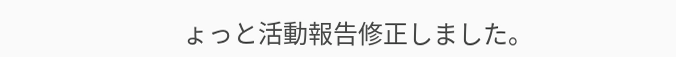ょっと活動報告修正しました。